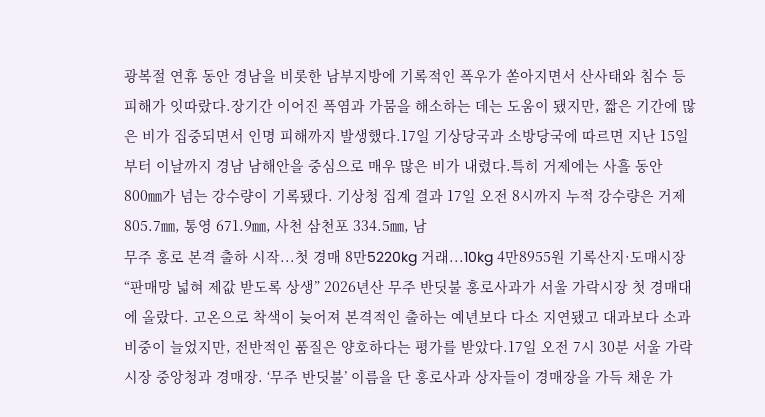광복절 연휴 동안 경남을 비롯한 남부지방에 기록적인 폭우가 쏟아지면서 산사태와 침수 등 피해가 잇따랐다.장기간 이어진 폭염과 가뭄을 해소하는 데는 도움이 됐지만, 짧은 기간에 많은 비가 집중되면서 인명 피해까지 발생했다.17일 기상당국과 소방당국에 따르면 지난 15일부터 이날까지 경남 남해안을 중심으로 매우 많은 비가 내렸다.특히 거제에는 사흘 동안 800㎜가 넘는 강수량이 기록됐다. 기상청 집계 결과 17일 오전 8시까지 누적 강수량은 거제 805.7㎜, 통영 671.9㎜, 사천 삼천포 334.5㎜, 남
무주 홍로 본격 출하 시작...첫 경매 8만5220kg 거래...10kg 4만8955원 기록산지·도매시장 “판매망 넓혀 제값 받도록 상생” 2026년산 무주 반딧불 홍로사과가 서울 가락시장 첫 경매대에 올랐다. 고온으로 착색이 늦어져 본격적인 출하는 예년보다 다소 지연됐고 대과보다 소과 비중이 늘었지만, 전반적인 품질은 양호하다는 평가를 받았다.17일 오전 7시 30분 서울 가락시장 중앙청과 경매장. ‘무주 반딧불’ 이름을 단 홍로사과 상자들이 경매장을 가득 채운 가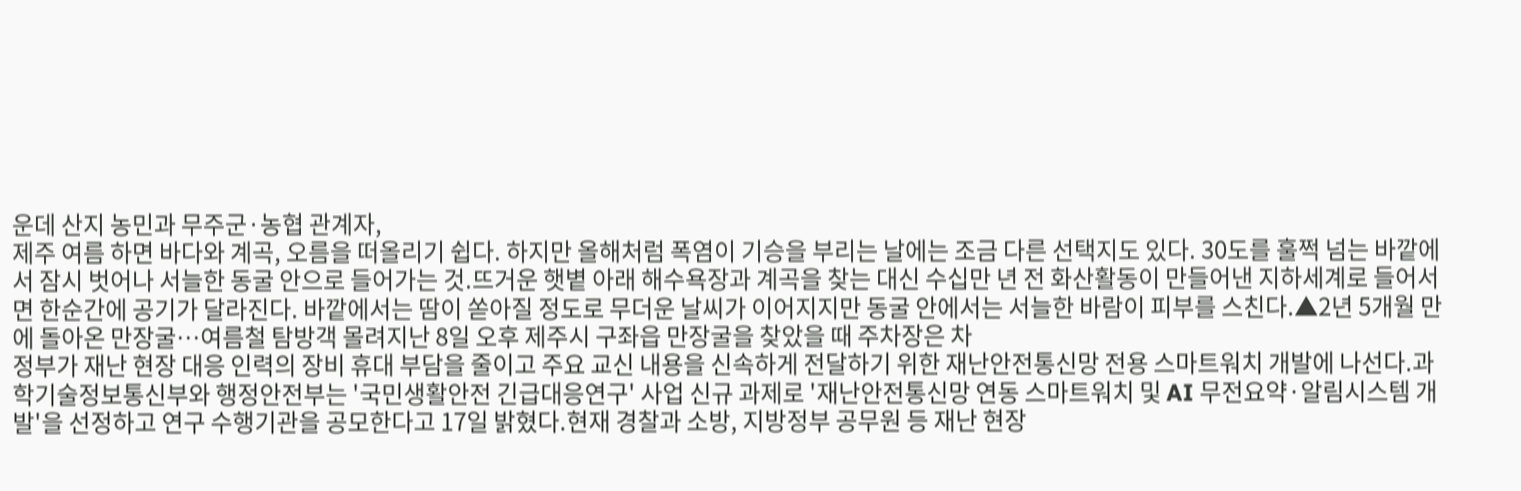운데 산지 농민과 무주군·농협 관계자,
제주 여름 하면 바다와 계곡, 오름을 떠올리기 쉽다. 하지만 올해처럼 폭염이 기승을 부리는 날에는 조금 다른 선택지도 있다. 30도를 훌쩍 넘는 바깥에서 잠시 벗어나 서늘한 동굴 안으로 들어가는 것.뜨거운 햇볕 아래 해수욕장과 계곡을 찾는 대신 수십만 년 전 화산활동이 만들어낸 지하세계로 들어서면 한순간에 공기가 달라진다. 바깥에서는 땀이 쏟아질 정도로 무더운 날씨가 이어지지만 동굴 안에서는 서늘한 바람이 피부를 스친다.▲2년 5개월 만에 돌아온 만장굴…여름철 탐방객 몰려지난 8일 오후 제주시 구좌읍 만장굴을 찾았을 때 주차장은 차
정부가 재난 현장 대응 인력의 장비 휴대 부담을 줄이고 주요 교신 내용을 신속하게 전달하기 위한 재난안전통신망 전용 스마트워치 개발에 나선다.과학기술정보통신부와 행정안전부는 '국민생활안전 긴급대응연구' 사업 신규 과제로 '재난안전통신망 연동 스마트워치 및 AI 무전요약·알림시스템 개발'을 선정하고 연구 수행기관을 공모한다고 17일 밝혔다.현재 경찰과 소방, 지방정부 공무원 등 재난 현장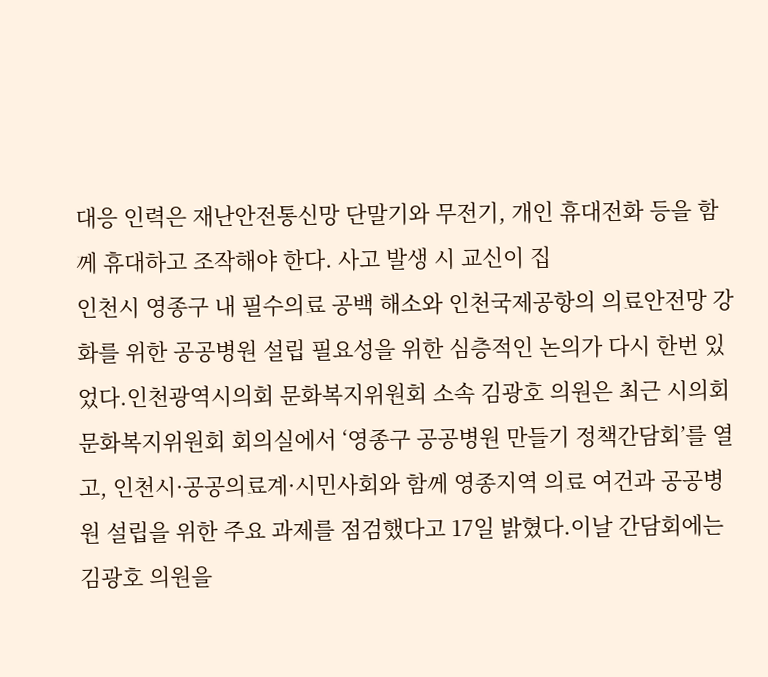대응 인력은 재난안전통신망 단말기와 무전기, 개인 휴대전화 등을 함께 휴대하고 조작해야 한다. 사고 발생 시 교신이 집
인천시 영종구 내 필수의료 공백 해소와 인천국제공항의 의료안전망 강화를 위한 공공병원 설립 필요성을 위한 심층적인 논의가 다시 한번 있었다.인천광역시의회 문화복지위원회 소속 김광호 의원은 최근 시의회 문화복지위원회 회의실에서 ‘영종구 공공병원 만들기 정책간담회’를 열고, 인천시·공공의료계·시민사회와 함께 영종지역 의료 여건과 공공병원 설립을 위한 주요 과제를 점검했다고 17일 밝혔다.이날 간담회에는 김광호 의원을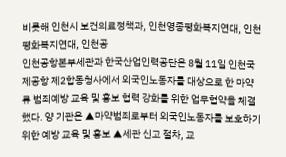비롯해 인천시 보건의료정책과, 인천영종평화복지연대, 인천평화복지연대, 인천공
인천공항본부세관과 한국산업인력공단은 8월 11일 인천국제공항 제2합동청사에서 외국인노동자를 대상으로 한 마약류 범죄예방 교육 및 홍보 협력 강화를 위한 업무협약을 체결했다. 양 기관은 ▲마약범죄로부터 외국인노동자를 보호하기 위한 예방 교육 및 홍보 ▲세관 신고 절차, 교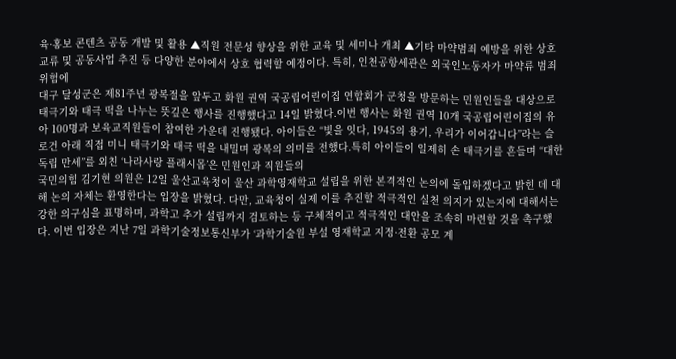육·홍보 콘텐츠 공동 개발 및 활용 ▲직원 전문성 향상을 위한 교육 및 세미나 개최 ▲기타 마약범죄 예방을 위한 상호 교류 및 공동사업 추진 등 다양한 분야에서 상호 협력할 예정이다. 특히, 인천공항세관은 외국인노동자가 마약류 범죄위험에
대구 달성군은 제81주년 광복절을 앞두고 화원 권역 국공립어린이집 연합회가 군청을 방문하는 민원인들을 대상으로 태극기와 태극 떡을 나누는 뜻깊은 행사를 진행했다고 14일 밝혔다.이번 행사는 화원 권역 10개 국공립어린이집의 유아 100명과 보육교직원들이 참여한 가운데 진행됐다. 아이들은 “빛을 잇다, 1945의 용기, 우리가 이어갑니다”라는 슬로건 아래 직접 미니 태극기와 태극 떡을 내밀며 광복의 의미를 전했다.특히 아이들이 일제히 손 태극기를 흔들며 “대한독립 만세”를 외친 ‘나라사랑 플래시몹’은 민원인과 직원들의
국민의힘 김기현 의원은 12일 울산교육청이 울산 과학영재학교 설립을 위한 본격적인 논의에 돌입하겠다고 밝힌 데 대해 논의 자체는 환영한다는 입장을 밝혔다. 다만, 교육청이 실제 이를 추진할 적극적인 실천 의지가 있는지에 대해서는 강한 의구심을 표명하며, 과학고 추가 설립까지 검토하는 등 구체적이고 적극적인 대안을 조속히 마련할 것을 촉구했다. 이번 입장은 지난 7일 과학기술정보통신부가 ‘과학기술원 부설 영재학교 지정·전환 공모 계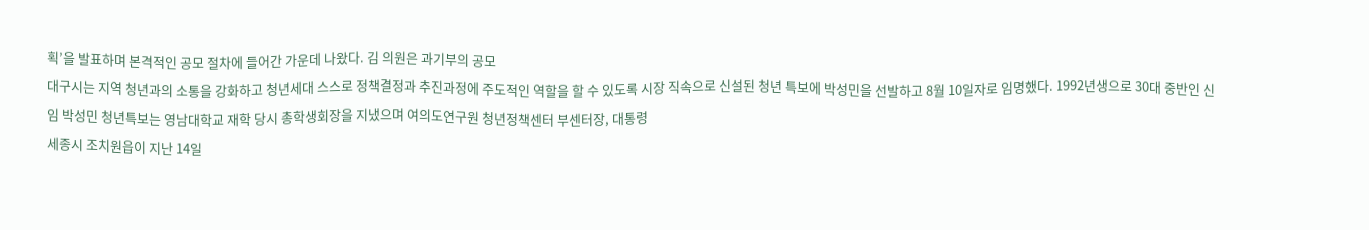획’을 발표하며 본격적인 공모 절차에 들어간 가운데 나왔다. 김 의원은 과기부의 공모
대구시는 지역 청년과의 소통을 강화하고 청년세대 스스로 정책결정과 추진과정에 주도적인 역할을 할 수 있도록 시장 직속으로 신설된 청년 특보에 박성민을 선발하고 8월 10일자로 임명했다. 1992년생으로 30대 중반인 신임 박성민 청년특보는 영남대학교 재학 당시 총학생회장을 지냈으며 여의도연구원 청년정책센터 부센터장, 대통령
세종시 조치원읍이 지난 14일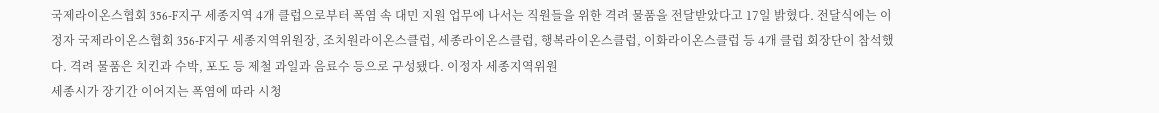국제라이온스협회 356-F지구 세종지역 4개 클럽으로부터 폭염 속 대민 지원 업무에 나서는 직원들을 위한 격려 물품을 전달받았다고 17일 밝혔다. 전달식에는 이정자 국제라이온스협회 356-F지구 세종지역위원장, 조치원라이온스클럽, 세종라이온스클럽, 행복라이온스클럽, 이화라이온스클럽 등 4개 클럽 회장단이 참석했다. 격려 물품은 치킨과 수박, 포도 등 제철 과일과 음료수 등으로 구성됐다. 이정자 세종지역위원
세종시가 장기간 이어지는 폭염에 따라 시청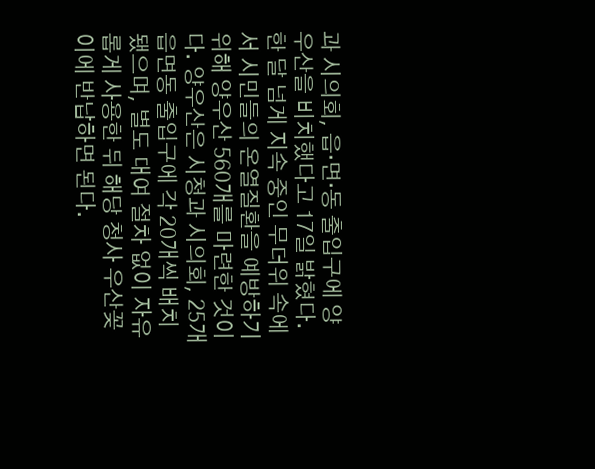과 시의회, 읍·면·동 출입구에 양우산을 비치했다고 17일 밝혔다. 한 달 넘게 지속 중인 무더위 속에서 시민들의 온열질환을 예방하기 위해 양우산 560개를 마련한 것이다. 양우산은 시청과 시의회, 25개 읍면동 출입구에 각 20개씩 배치됐으며, 별도 대여 절차 없이 자유롭게 사용한 뒤 해당 청사 우산꽂이에 반납하면 된다.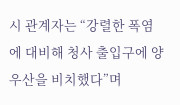시 관계자는 “강렬한 폭염에 대비해 청사 출입구에 양우산을 비치했다”며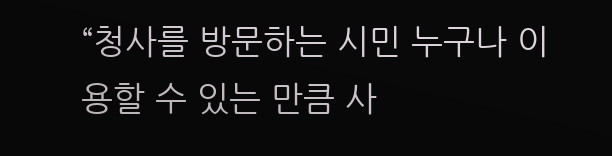“청사를 방문하는 시민 누구나 이용할 수 있는 만큼 사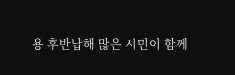용 후반납해 많은 시민이 함께